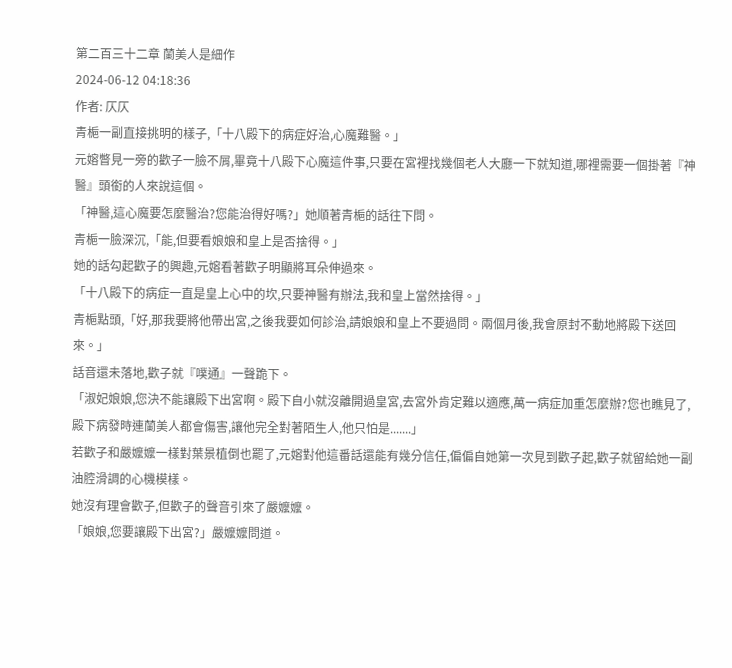第二百三十二章 蘭美人是細作
2024-06-12 04:18:36
作者: 仄仄
青梔一副直接挑明的樣子,「十八殿下的病症好治,心魔難醫。」
元嫆瞥見一旁的歡子一臉不屑,畢竟十八殿下心魔這件事,只要在宮裡找幾個老人大廳一下就知道,哪裡需要一個掛著『神醫』頭銜的人來說這個。
「神醫,這心魔要怎麼醫治?您能治得好嗎?」她順著青梔的話往下問。
青梔一臉深沉,「能,但要看娘娘和皇上是否捨得。」
她的話勾起歡子的興趣,元嫆看著歡子明顯將耳朵伸過來。
「十八殿下的病症一直是皇上心中的坎,只要神醫有辦法,我和皇上當然捨得。」
青梔點頭,「好,那我要將他帶出宮,之後我要如何診治,請娘娘和皇上不要過問。兩個月後,我會原封不動地將殿下送回來。」
話音還未落地,歡子就『噗通』一聲跪下。
「淑妃娘娘,您決不能讓殿下出宮啊。殿下自小就沒離開過皇宮,去宮外肯定難以適應,萬一病症加重怎麼辦?您也瞧見了,殿下病發時連蘭美人都會傷害,讓他完全對著陌生人,他只怕是.......」
若歡子和嚴嬤嬤一樣對葉景植倒也罷了,元嫆對他這番話還能有幾分信任,偏偏自她第一次見到歡子起,歡子就留給她一副油腔滑調的心機模樣。
她沒有理會歡子,但歡子的聲音引來了嚴嬤嬤。
「娘娘,您要讓殿下出宮?」嚴嬤嬤問道。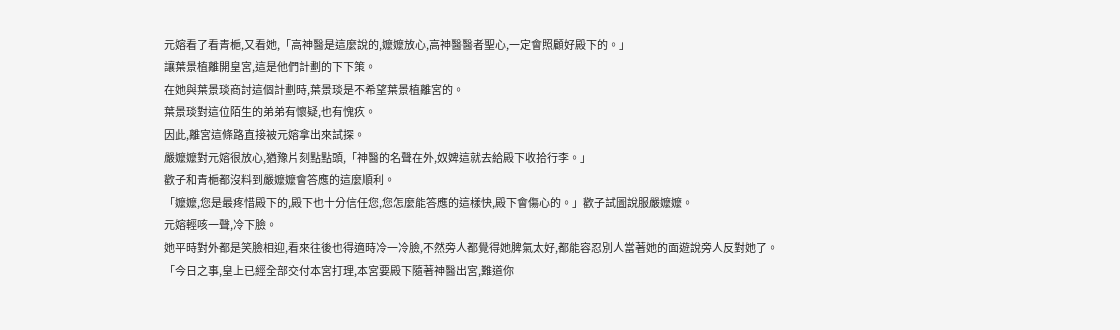元嫆看了看青梔,又看她,「高神醫是這麼說的,嬤嬤放心,高神醫醫者聖心,一定會照顧好殿下的。」
讓葉景植離開皇宮,這是他們計劃的下下策。
在她與葉景琰商討這個計劃時,葉景琰是不希望葉景植離宮的。
葉景琰對這位陌生的弟弟有懷疑,也有愧疚。
因此,離宮這條路直接被元嫆拿出來試探。
嚴嬤嬤對元嫆很放心,猶豫片刻點點頭,「神醫的名聲在外,奴婢這就去給殿下收拾行李。」
歡子和青梔都沒料到嚴嬤嬤會答應的這麼順利。
「嬤嬤,您是最疼惜殿下的,殿下也十分信任您,您怎麼能答應的這樣快,殿下會傷心的。」歡子試圖說服嚴嬤嬤。
元嫆輕咳一聲,冷下臉。
她平時對外都是笑臉相迎,看來往後也得適時冷一冷臉,不然旁人都覺得她脾氣太好,都能容忍別人當著她的面遊說旁人反對她了。
「今日之事,皇上已經全部交付本宮打理,本宮要殿下隨著神醫出宮,難道你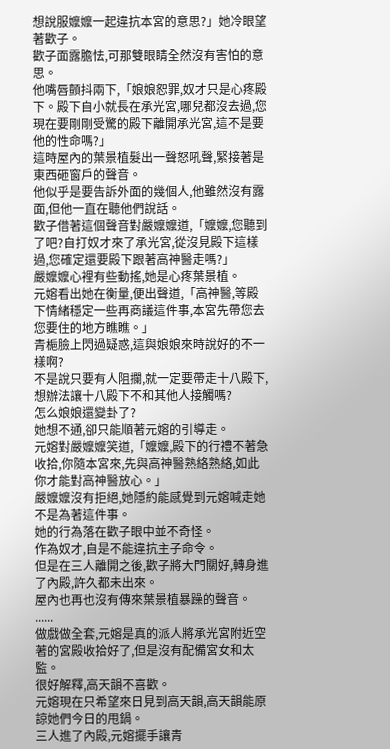想說服嬤嬤一起違抗本宮的意思?」她冷眼望著歡子。
歡子面露膽怯,可那雙眼睛全然沒有害怕的意思。
他嘴唇顫抖兩下,「娘娘恕罪,奴才只是心疼殿下。殿下自小就長在承光宮,哪兒都沒去過,您現在要剛剛受驚的殿下離開承光宮,這不是要他的性命嗎?」
這時屋內的葉景植髮出一聲怒吼聲,緊接著是東西砸窗戶的聲音。
他似乎是要告訴外面的幾個人,他雖然沒有露面,但他一直在聽他們說話。
歡子借著這個聲音對嚴嬤嬤道,「嬤嬤,您聽到了吧?自打奴才來了承光宮,從沒見殿下這樣過,您確定還要殿下跟著高神醫走嗎?」
嚴嬤嬤心裡有些動搖,她是心疼葉景植。
元嫆看出她在衡量,便出聲道,「高神醫,等殿下情緒穩定一些再商議這件事,本宮先帶您去您要住的地方瞧瞧。」
青梔臉上閃過疑惑,這與娘娘來時說好的不一樣啊?
不是說只要有人阻攔,就一定要帶走十八殿下,想辦法讓十八殿下不和其他人接觸嗎?
怎么娘娘還變卦了?
她想不通,卻只能順著元嫆的引導走。
元嫆對嚴嬤嬤笑道,「嬤嬤,殿下的行禮不著急收拾,你隨本宮來,先與高神醫熟絡熟絡,如此你才能對高神醫放心。」
嚴嬤嬤沒有拒絕,她隱約能感覺到元嫆喊走她不是為著這件事。
她的行為落在歡子眼中並不奇怪。
作為奴才,自是不能違抗主子命令。
但是在三人離開之後,歡子將大門關好,轉身進了內殿,許久都未出來。
屋內也再也沒有傳來葉景植暴躁的聲音。
......
做戲做全套,元嫆是真的派人將承光宮附近空著的宮殿收拾好了,但是沒有配備宮女和太監。
很好解釋,高天韻不喜歡。
元嫆現在只希望來日見到高天韻,高天韻能原諒她們今日的甩鍋。
三人進了內殿,元嫆擺手讓青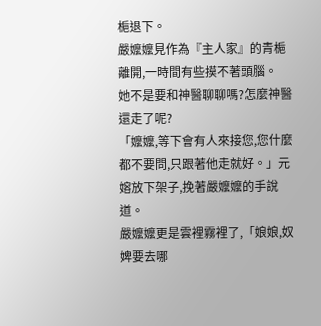梔退下。
嚴嬤嬤見作為『主人家』的青梔離開,一時間有些摸不著頭腦。
她不是要和神醫聊聊嗎?怎麼神醫還走了呢?
「嬤嬤,等下會有人來接您,您什麼都不要問,只跟著他走就好。」元嫆放下架子,挽著嚴嬤嬤的手說道。
嚴嬤嬤更是雲裡霧裡了,「娘娘,奴婢要去哪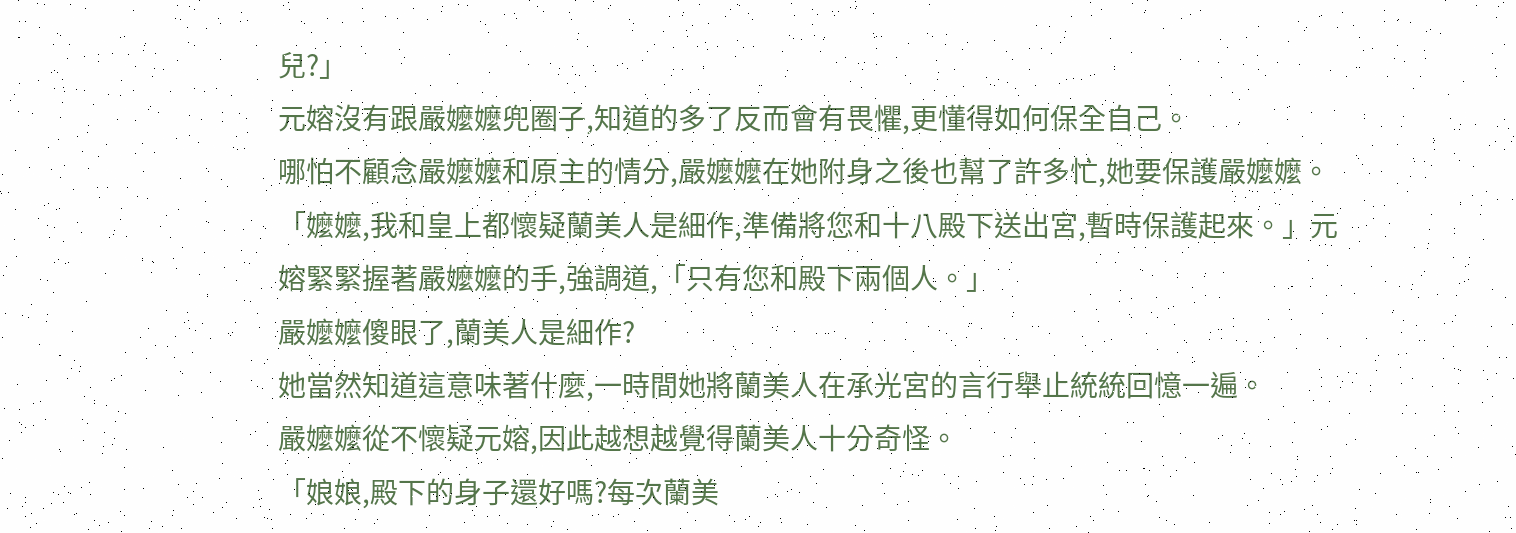兒?」
元嫆沒有跟嚴嬤嬤兜圈子,知道的多了反而會有畏懼,更懂得如何保全自己。
哪怕不顧念嚴嬤嬤和原主的情分,嚴嬤嬤在她附身之後也幫了許多忙,她要保護嚴嬤嬤。
「嬤嬤,我和皇上都懷疑蘭美人是細作,準備將您和十八殿下送出宮,暫時保護起來。」元嫆緊緊握著嚴嬤嬤的手,強調道,「只有您和殿下兩個人。」
嚴嬤嬤傻眼了,蘭美人是細作?
她當然知道這意味著什麼,一時間她將蘭美人在承光宮的言行舉止統統回憶一遍。
嚴嬤嬤從不懷疑元嫆,因此越想越覺得蘭美人十分奇怪。
「娘娘,殿下的身子還好嗎?每次蘭美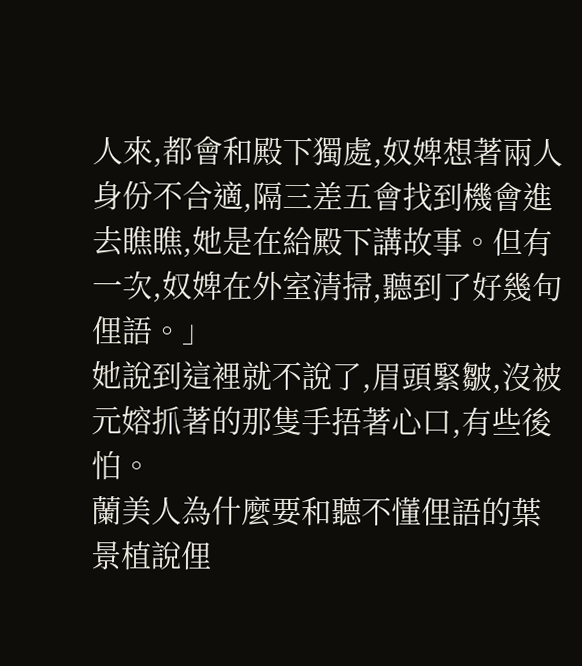人來,都會和殿下獨處,奴婢想著兩人身份不合適,隔三差五會找到機會進去瞧瞧,她是在給殿下講故事。但有一次,奴婢在外室清掃,聽到了好幾句俚語。」
她說到這裡就不說了,眉頭緊皺,沒被元嫆抓著的那隻手捂著心口,有些後怕。
蘭美人為什麼要和聽不懂俚語的葉景植說俚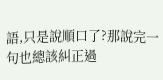語,只是說順口了?那說完一句也總該糾正過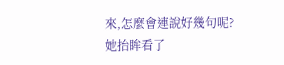來,怎麼會連說好幾句呢?
她抬眸看了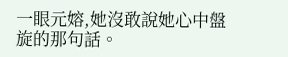一眼元嫆,她沒敢說她心中盤旋的那句話。